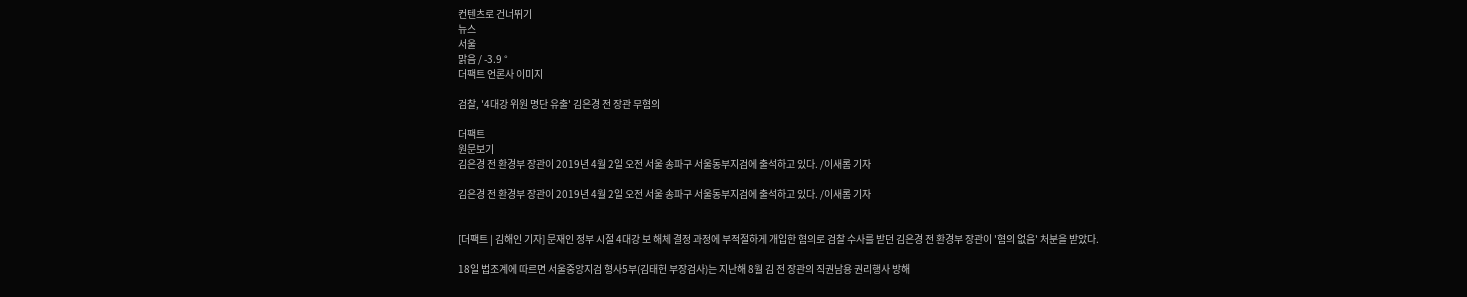컨텐츠로 건너뛰기
뉴스
서울
맑음 / -3.9 °
더팩트 언론사 이미지

검찰, '4대강 위원 명단 유출' 김은경 전 장관 무혐의

더팩트
원문보기
김은경 전 환경부 장관이 2019년 4월 2일 오전 서울 송파구 서울동부지검에 출석하고 있다. /이새롬 기자

김은경 전 환경부 장관이 2019년 4월 2일 오전 서울 송파구 서울동부지검에 출석하고 있다. /이새롬 기자


[더팩트 | 김해인 기자] 문재인 정부 시절 4대강 보 해체 결정 과정에 부적절하게 개입한 혐의로 검찰 수사를 받던 김은경 전 환경부 장관이 '혐의 없음' 처분을 받았다.

18일 법조계에 따르면 서울중앙지검 형사5부(김태헌 부장검사)는 지난해 8월 김 전 장관의 직권남용 권리행사 방해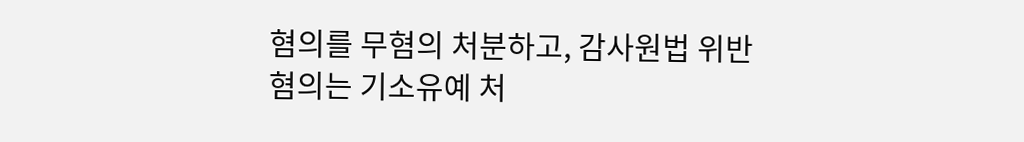혐의를 무혐의 처분하고, 감사원법 위반 혐의는 기소유예 처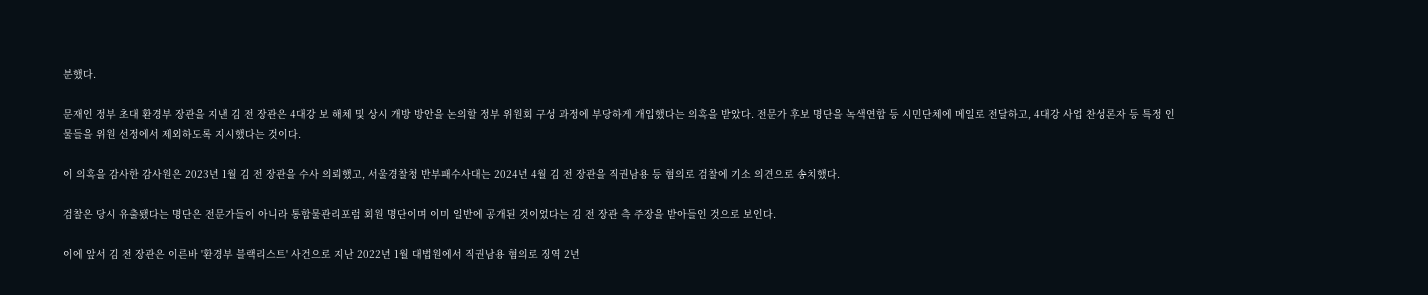분했다.

문재인 정부 초대 환경부 장관을 지낸 김 전 장관은 4대강 보 해체 및 상시 개방 방안을 논의할 정부 위원회 구성 과정에 부당하게 개입했다는 의혹을 받았다. 전문가 후보 명단을 녹색연합 등 시민단체에 메일로 전달하고, 4대강 사업 찬성론자 등 특정 인물들을 위원 선정에서 제외하도록 지시했다는 것이다.

이 의혹을 감사한 감사원은 2023년 1월 김 전 장관을 수사 의뢰했고, 서울경찰청 반부패수사대는 2024년 4월 김 전 장관을 직권남용 등 혐의로 검찰에 기소 의견으로 송치했다.

검찰은 당시 유출됐다는 명단은 전문가들이 아니라 통합물관리포럼 회원 명단이며 이미 일반에 공개된 것이었다는 김 전 장관 측 주장을 받아들인 것으로 보인다.

이에 앞서 김 전 장관은 이른바 '환경부 블랙리스트' 사건으로 지난 2022년 1월 대법원에서 직권남용 혐의로 징역 2년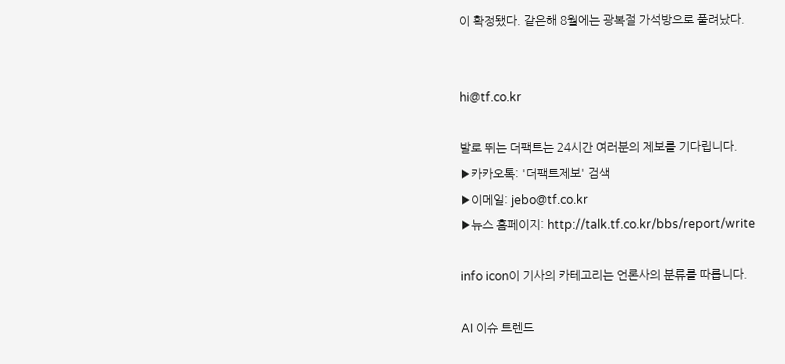이 확정됐다. 같은해 8월에는 광복절 가석방으로 풀려났다.


hi@tf.co.kr

발로 뛰는 더팩트는 24시간 여러분의 제보를 기다립니다.
▶카카오톡: '더팩트제보' 검색
▶이메일: jebo@tf.co.kr
▶뉴스 홈페이지: http://talk.tf.co.kr/bbs/report/write

info icon이 기사의 카테고리는 언론사의 분류를 따릅니다.

AI 이슈 트렌드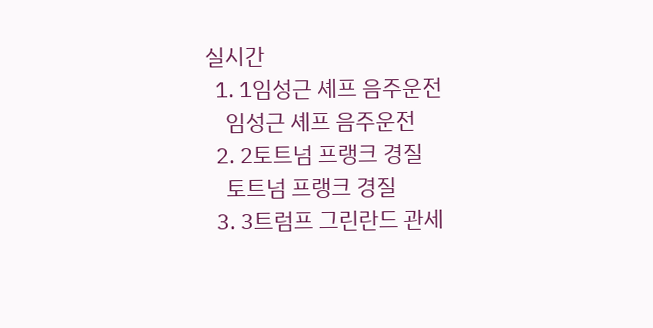실시간
  1. 1임성근 셰프 음주운전
    임성근 셰프 음주운전
  2. 2토트넘 프랭크 경질
    토트넘 프랭크 경질
  3. 3트럼프 그린란드 관세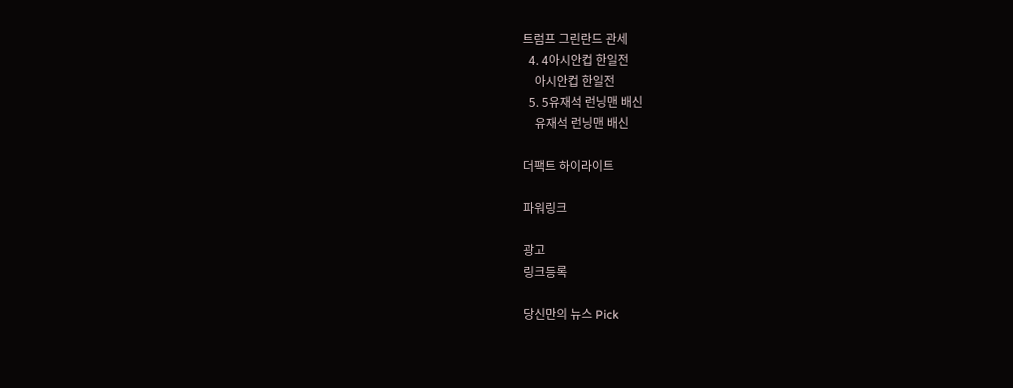트럼프 그린란드 관세
  4. 4아시안컵 한일전
    아시안컵 한일전
  5. 5유재석 런닝맨 배신
    유재석 런닝맨 배신

더팩트 하이라이트

파워링크

광고
링크등록

당신만의 뉴스 Pick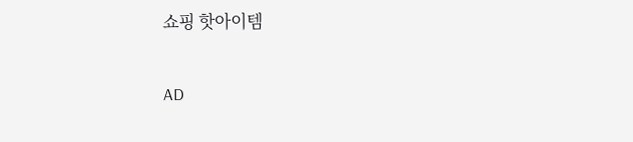쇼핑 핫아이템

AD